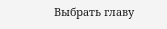Выбрать главу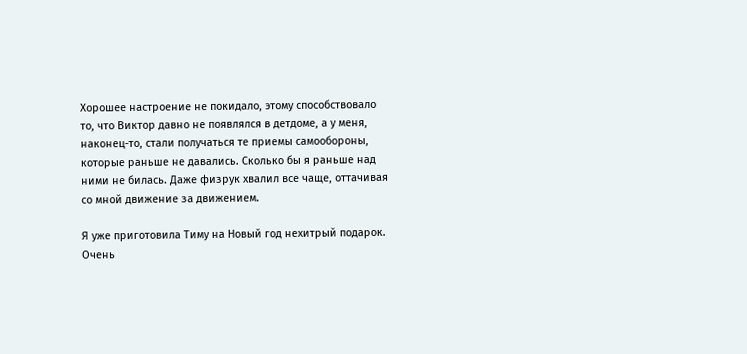Хорошее настроение не покидало, этому способствовало то, что Виктор давно не появлялся в детдоме, а у меня, наконец-то, стали получаться те приемы самообороны, которые раньше не давались. Сколько бы я раньше над ними не билась. Даже физрук хвалил все чаще, оттачивая со мной движение за движением.

Я уже приготовила Тиму на Новый год нехитрый подарок. Очень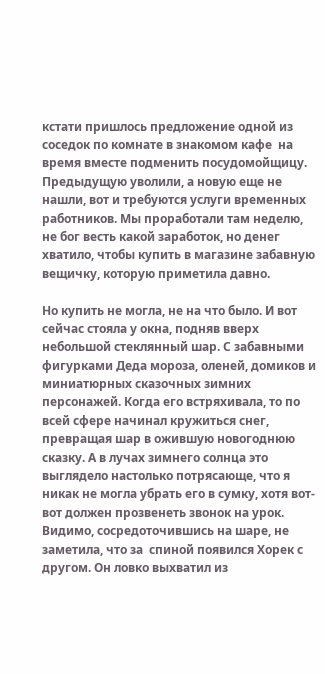кстати пришлось предложение одной из соседок по комнате в знакомом кафе  на время вместе подменить посудомойщицу. Предыдущую уволили, а новую еще не нашли, вот и требуются услуги временных работников. Мы проработали там неделю, не бог весть какой заработок, но денег хватило, чтобы купить в магазине забавную вещичку, которую приметила давно.

Но купить не могла, не на что было. И вот сейчас стояла у окна, подняв вверх небольшой стеклянный шар. С забавными фигурками Деда мороза, оленей, домиков и миниатюрных сказочных зимних персонажей. Когда его встряхивала, то по всей сфере начинал кружиться снег, превращая шар в ожившую новогоднюю сказку. А в лучах зимнего солнца это выглядело настолько потрясающе, что я никак не могла убрать его в сумку, хотя вот-вот должен прозвенеть звонок на урок. Видимо, сосредоточившись на шаре, не заметила, что за  спиной появился Хорек с другом. Он ловко выхватил из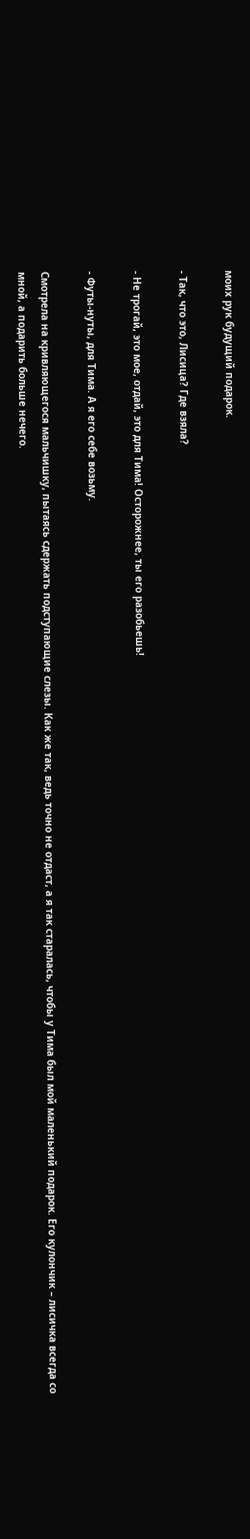моих рук будущий подарок.

- Так, что это, Лисица? Где взяла?

- Не трогай, это мое, отдай, это для Тима! Осторожнее, ты его разобьешь!

- Футы-нуты, для Тима. А я его себе возьму.

Смотрела на кривляющегося мальчишку, пытаясь сдержать подступающие слезы. Как же так, ведь точно не отдаст, а я так старалась, чтобы у Тима был мой маленький подарок. Его кулончик – лисичка всегда со мной, а подарить больше нечего.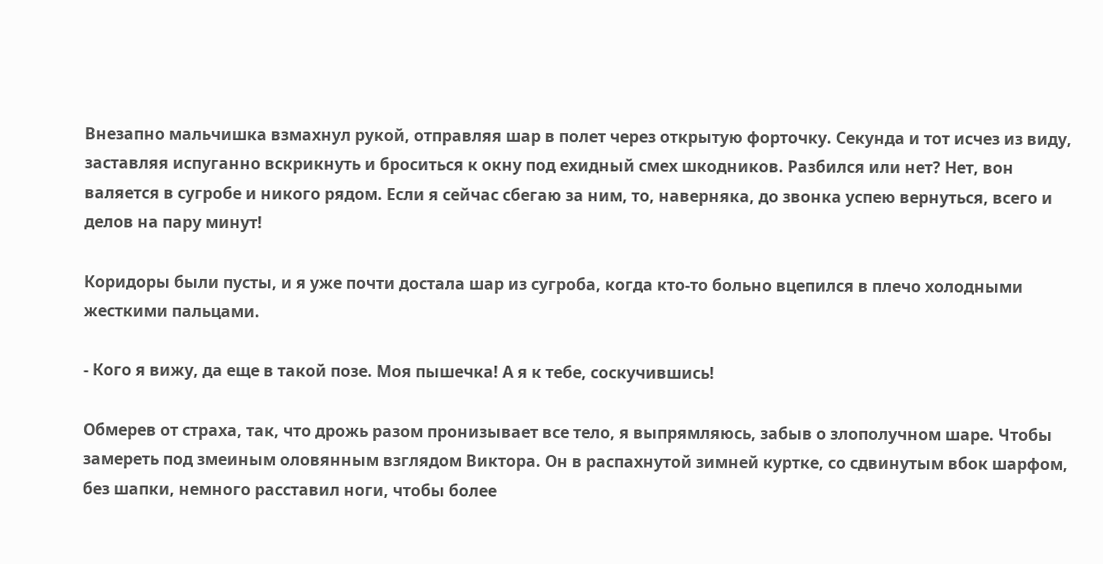Внезапно мальчишка взмахнул рукой, отправляя шар в полет через открытую форточку. Секунда и тот исчез из виду, заставляя испуганно вскрикнуть и броситься к окну под ехидный смех шкодников. Разбился или нет? Нет, вон валяется в сугробе и никого рядом. Если я сейчас сбегаю за ним, то, наверняка, до звонка успею вернуться, всего и делов на пару минут!

Коридоры были пусты, и я уже почти достала шар из сугроба, когда кто-то больно вцепился в плечо холодными жесткими пальцами.

- Кого я вижу, да еще в такой позе. Моя пышечка! А я к тебе, соскучившись!

Обмерев от страха, так, что дрожь разом пронизывает все тело, я выпрямляюсь, забыв о злополучном шаре. Чтобы замереть под змеиным оловянным взглядом Виктора. Он в распахнутой зимней куртке, со сдвинутым вбок шарфом, без шапки, немного расставил ноги, чтобы более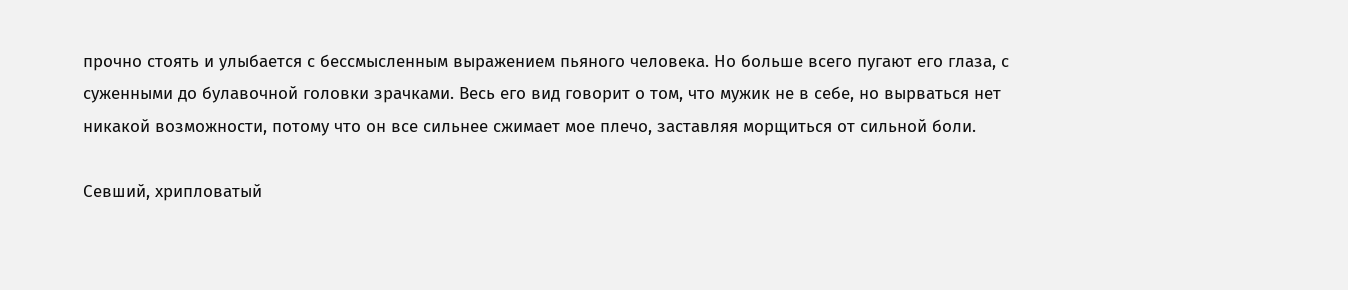прочно стоять и улыбается с бессмысленным выражением пьяного человека. Но больше всего пугают его глаза, с суженными до булавочной головки зрачками. Весь его вид говорит о том, что мужик не в себе, но вырваться нет никакой возможности, потому что он все сильнее сжимает мое плечо, заставляя морщиться от сильной боли.

Севший, хрипловатый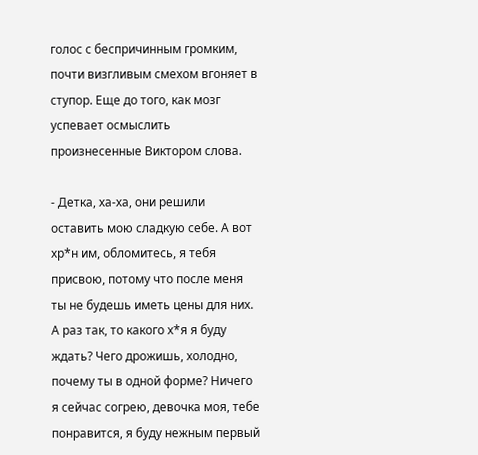голос с беспричинным громким, почти визгливым смехом вгоняет в ступор. Еще до того, как мозг успевает осмыслить произнесенные Виктором слова.

- Детка, ха-ха, они решили оставить мою сладкую себе. А вот хр*н им, обломитесь, я тебя присвою, потому что после меня ты не будешь иметь цены для них. А раз так, то какого х*я я буду ждать? Чего дрожишь, холодно, почему ты в одной форме? Ничего я сейчас согрею, девочка моя, тебе понравится, я буду нежным первый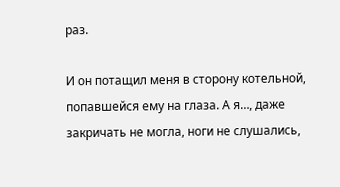раз.

И он потащил меня в сторону котельной, попавшейся ему на глаза. А я…, даже закричать не могла, ноги не слушались,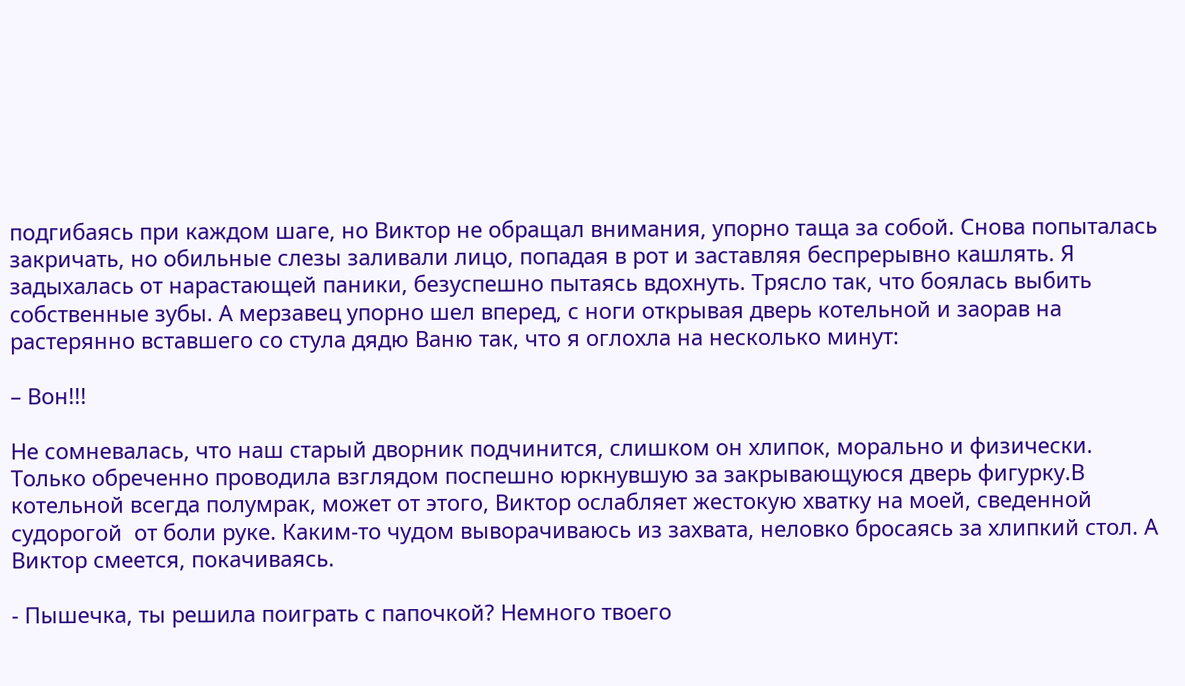подгибаясь при каждом шаге, но Виктор не обращал внимания, упорно таща за собой. Снова попыталась закричать, но обильные слезы заливали лицо, попадая в рот и заставляя беспрерывно кашлять. Я задыхалась от нарастающей паники, безуспешно пытаясь вдохнуть. Трясло так, что боялась выбить собственные зубы. А мерзавец упорно шел вперед, с ноги открывая дверь котельной и заорав на растерянно вставшего со стула дядю Ваню так, что я оглохла на несколько минут:

– Вон!!!

Не сомневалась, что наш старый дворник подчинится, слишком он хлипок, морально и физически. Только обреченно проводила взглядом поспешно юркнувшую за закрывающуюся дверь фигурку.В котельной всегда полумрак, может от этого, Виктор ослабляет жестокую хватку на моей, сведенной судорогой  от боли руке. Каким-то чудом выворачиваюсь из захвата, неловко бросаясь за хлипкий стол. А Виктор смеется, покачиваясь.

- Пышечка, ты решила поиграть с папочкой? Немного твоего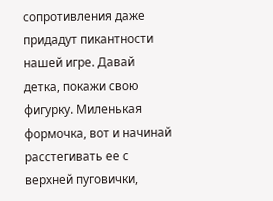сопротивления даже  придадут пикантности нашей игре. Давай детка, покажи свою фигурку. Миленькая формочка, вот и начинай расстегивать ее с верхней пуговички,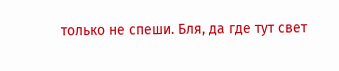только не спеши. Бля, да где тут свет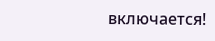включается!